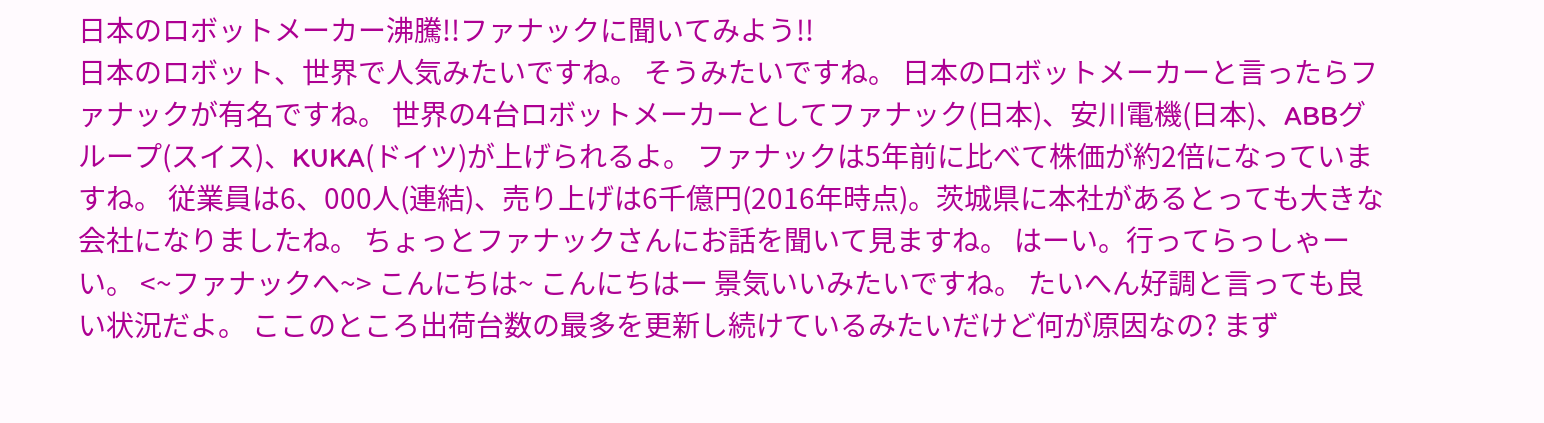日本のロボットメーカー沸騰!!ファナックに聞いてみよう!!
日本のロボット、世界で人気みたいですね。 そうみたいですね。 日本のロボットメーカーと言ったらファナックが有名ですね。 世界の4台ロボットメーカーとしてファナック(日本)、安川電機(日本)、ABBグループ(スイス)、KUKA(ドイツ)が上げられるよ。 ファナックは5年前に比べて株価が約2倍になっていますね。 従業員は6、000人(連結)、売り上げは6千億円(2016年時点)。茨城県に本社があるとっても大きな会社になりましたね。 ちょっとファナックさんにお話を聞いて見ますね。 はーい。行ってらっしゃーい。 <~ファナックへ~> こんにちは~ こんにちはー 景気いいみたいですね。 たいへん好調と言っても良い状況だよ。 ここのところ出荷台数の最多を更新し続けているみたいだけど何が原因なの? まず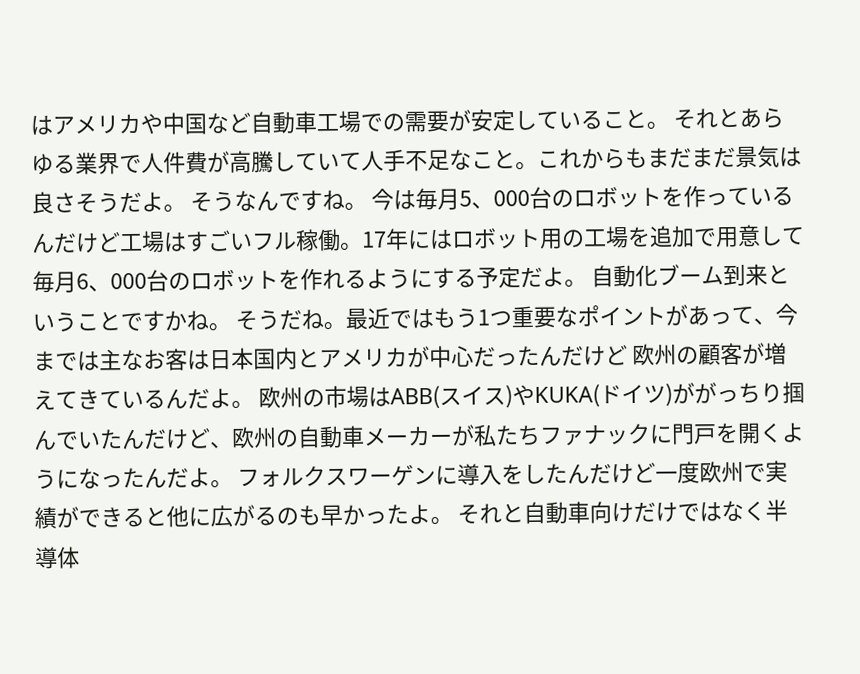はアメリカや中国など自動車工場での需要が安定していること。 それとあらゆる業界で人件費が高騰していて人手不足なこと。これからもまだまだ景気は良さそうだよ。 そうなんですね。 今は毎月5、000台のロボットを作っているんだけど工場はすごいフル稼働。17年にはロボット用の工場を追加で用意して毎月6、000台のロボットを作れるようにする予定だよ。 自動化ブーム到来ということですかね。 そうだね。最近ではもう1つ重要なポイントがあって、今までは主なお客は日本国内とアメリカが中心だったんだけど 欧州の顧客が増えてきているんだよ。 欧州の市場はABB(スイス)やKUKA(ドイツ)ががっちり掴んでいたんだけど、欧州の自動車メーカーが私たちファナックに門戸を開くようになったんだよ。 フォルクスワーゲンに導入をしたんだけど一度欧州で実績ができると他に広がるのも早かったよ。 それと自動車向けだけではなく半導体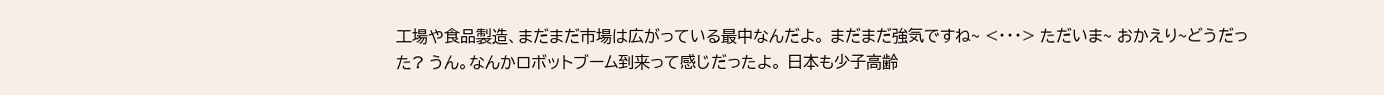工場や食品製造、まだまだ市場は広がっている最中なんだよ。 まだまだ強気ですね~ <・・・> ただいま~ おかえり~どうだった? うん。なんかロボットブーム到来って感じだったよ。 日本も少子高齢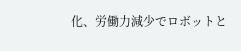化、労働力減少でロボットと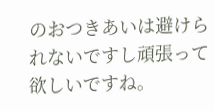のおつきあいは避けられないですし頑張って欲しいですね。